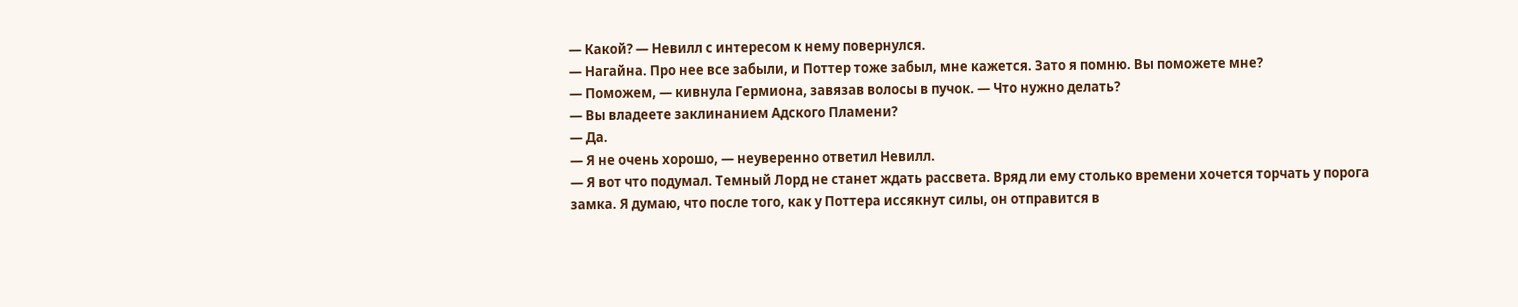— Какой? — Невилл с интересом к нему повернулся.
— Нагайна. Про нее все забыли, и Поттер тоже забыл, мне кажется. Зато я помню. Вы поможете мне?
— Поможем, — кивнула Гермиона, завязав волосы в пучок. — Что нужно делать?
— Вы владеете заклинанием Адского Пламени?
— Да.
— Я не очень хорошо, — неуверенно ответил Невилл.
— Я вот что подумал. Темный Лорд не станет ждать рассвета. Вряд ли ему столько времени хочется торчать у порога замка. Я думаю, что после того, как у Поттера иссякнут силы, он отправится в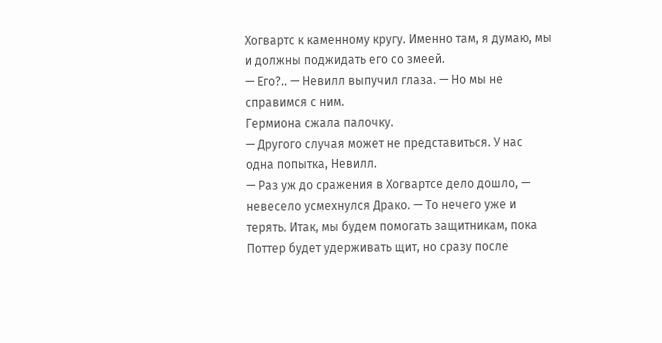Хогвартс к каменному кругу. Именно там, я думаю, мы и должны поджидать его со змеей.
— Его?.. — Невилл выпучил глаза. — Но мы не справимся с ним.
Гермиона сжала палочку.
— Другого случая может не представиться. У нас одна попытка, Невилл.
— Раз уж до сражения в Хогвартсе дело дошло, — невесело усмехнулся Драко. — То нечего уже и терять. Итак, мы будем помогать защитникам, пока Поттер будет удерживать щит, но сразу после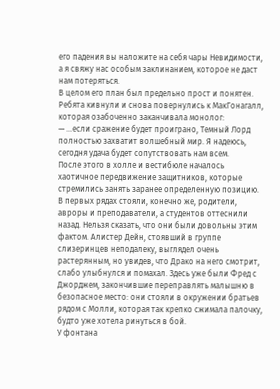его падения вы наложите на себя чары Невидимости, а я свяжу нас особым заклинанием, которое не даст нам потеряться.
В целом его план был предельно прост и понятен. Ребята кивнули и снова повернулись к МакГонагалл, которая озабоченно заканчивала монолог:
— …если сражение будет проиграно, Темный Лорд полностью захватит волшебный мир. Я надеюсь, сегодня удача будет сопутствовать нам всем.
После этого в холле и вестибюле началось хаотичное передвижение защитников, которые стремились занять заранее определенную позицию. В первых рядах стояли, конечно же, родители, авроры и преподаватели, а студентов оттеснили назад. Нельзя сказать, что они были довольны этим фактом. Алистер Дейн, стоявший в группе слизеринцев неподалеку, выглядел очень растерянным, но увидев, что Драко на него смотрит, слабо улыбнулся и помахал. Здесь уже были Фред с Джорджем, закончившие переправлять малышню в безопасное место: они стояли в окружении братьев рядом с Молли, которая так крепко сжимала палочку, будто уже хотела ринуться в бой.
У фонтана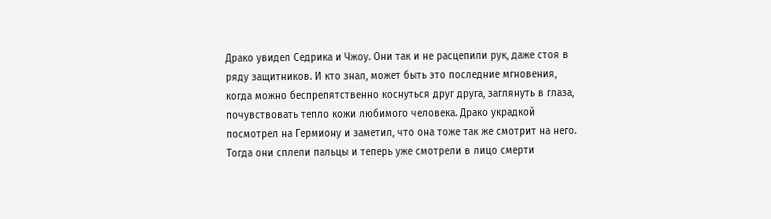Драко увидел Седрика и Чжоу. Они так и не расцепили рук, даже стоя в ряду защитников. И кто знал, может быть это последние мгновения, когда можно беспрепятственно коснуться друг друга, заглянуть в глаза, почувствовать тепло кожи любимого человека. Драко украдкой посмотрел на Гермиону и заметил, что она тоже так же смотрит на него. Тогда они сплели пальцы и теперь уже смотрели в лицо смерти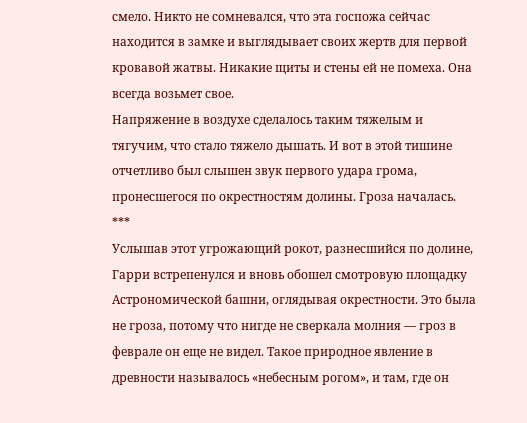смело. Никто не сомневался, что эта госпожа сейчас находится в замке и выглядывает своих жертв для первой кровавой жатвы. Никакие щиты и стены ей не помеха. Она всегда возьмет свое.
Напряжение в воздухе сделалось таким тяжелым и тягучим, что стало тяжело дышать. И вот в этой тишине отчетливо был слышен звук первого удара грома, пронесшегося по окрестностям долины. Гроза началась.
***
Услышав этот угрожающий рокот, разнесшийся по долине, Гарри встрепенулся и вновь обошел смотровую площадку Астрономической башни, оглядывая окрестности. Это была не гроза, потому что нигде не сверкала молния — гроз в феврале он еще не видел. Такое природное явление в древности называлось «небесным рогом», и там, где он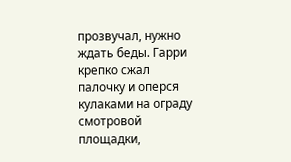прозвучал, нужно ждать беды. Гарри крепко сжал палочку и оперся кулаками на ограду смотровой площадки,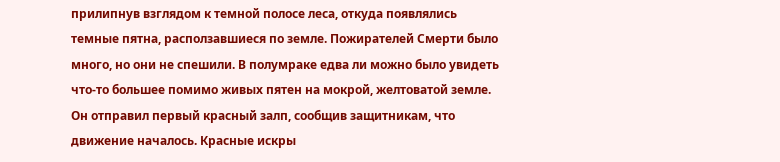прилипнув взглядом к темной полосе леса, откуда появлялись темные пятна, расползавшиеся по земле. Пожирателей Смерти было много, но они не спешили. В полумраке едва ли можно было увидеть что-то большее помимо живых пятен на мокрой, желтоватой земле.
Он отправил первый красный залп, сообщив защитникам, что движение началось. Красные искры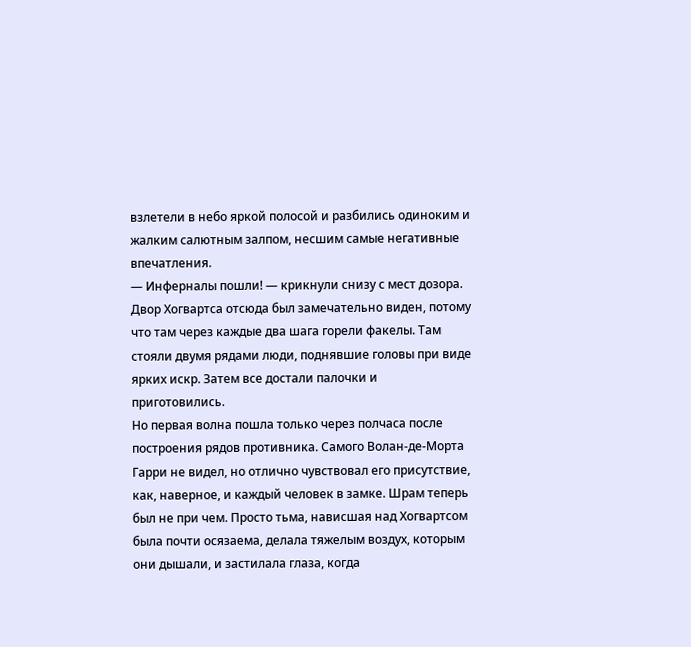взлетели в небо яркой полосой и разбились одиноким и жалким салютным залпом, несшим самые негативные впечатления.
— Инферналы пошли! — крикнули снизу с мест дозора.
Двор Хогвартса отсюда был замечательно виден, потому что там через каждые два шага горели факелы. Там стояли двумя рядами люди, поднявшие головы при виде ярких искр. Затем все достали палочки и приготовились.
Но первая волна пошла только через полчаса после построения рядов противника. Самого Волан-де-Морта Гарри не видел, но отлично чувствовал его присутствие, как, наверное, и каждый человек в замке. Шрам теперь был не при чем. Просто тьма, нависшая над Хогвартсом была почти осязаема, делала тяжелым воздух, которым они дышали, и застилала глаза, когда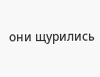они щурились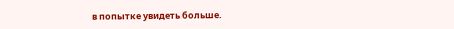в попытке увидеть больше.